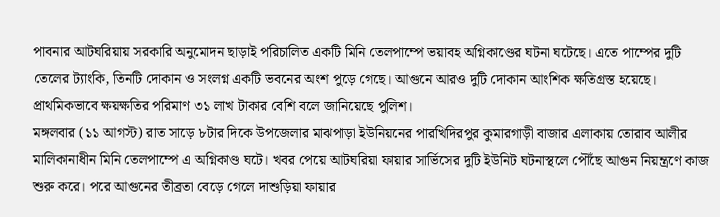পাবনার আটঘরিয়ায় সরকারি অনুমোদন ছাড়াই পরিচালিত একটি মিনি তেলপাম্পে ভয়াবহ অগ্নিকাণ্ডের ঘটনা ঘটেছে। এতে পাম্পের দুটি তেলের ট্যাংকি, তিনটি দোকান ও সংলগ্ন একটি ভবনের অংশ পুড়ে গেছে। আগুনে আরও দুটি দোকান আংশিক ক্ষতিগ্রস্ত হয়েছে। প্রাথমিকভাবে ক্ষয়ক্ষতির পরিমাণ ৩১ লাখ টাকার বেশি বলে জানিয়েছে পুলিশ।
মঙ্গলবার (১১ আগস্ট) রাত সাড়ে ৮টার দিকে উপজেলার মাঝপাড়া ইউনিয়নের পারখিদিরপুর কুমারগাড়ী বাজার এলাকায় তোরাব আলীর মালিকানাধীন মিনি তেলপাম্পে এ অগ্নিকাণ্ড ঘটে। খবর পেয়ে আটঘরিয়া ফায়ার সার্ভিসের দুটি ইউনিট ঘটনাস্থলে পৌঁছে আগুন নিয়ন্ত্রণে কাজ শুরু করে। পরে আগুনের তীব্রতা বেড়ে গেলে দাশুড়িয়া ফায়ার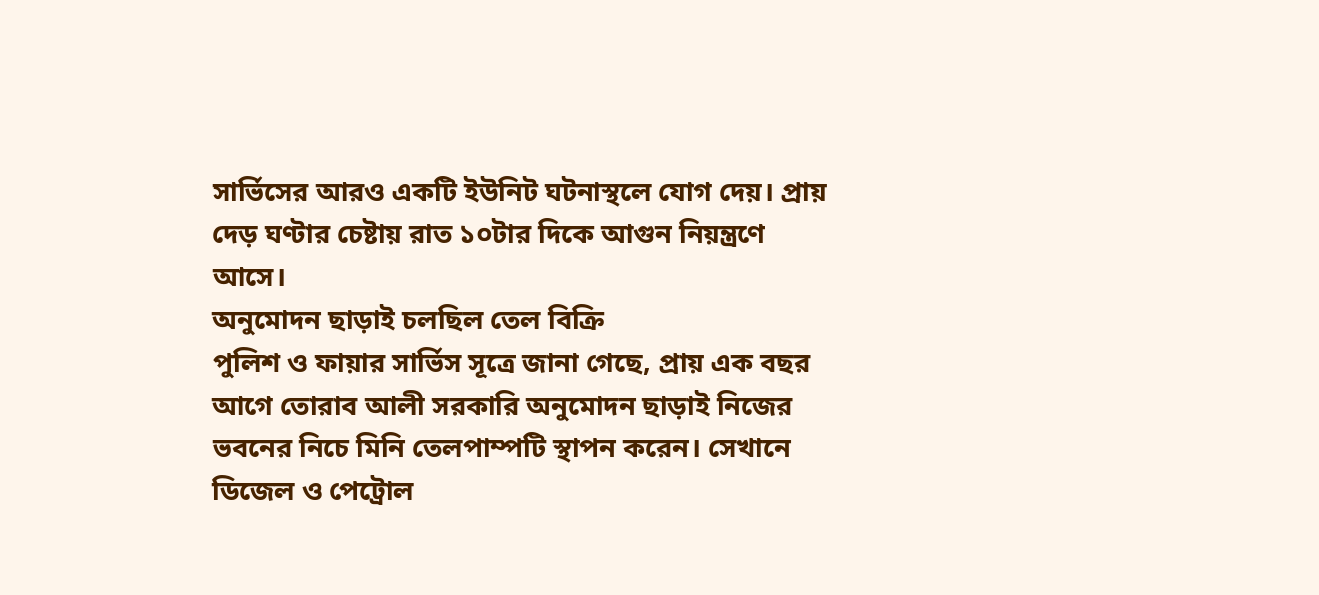সার্ভিসের আরও একটি ইউনিট ঘটনাস্থলে যোগ দেয়। প্রায় দেড় ঘণ্টার চেষ্টায় রাত ১০টার দিকে আগুন নিয়ন্ত্রণে আসে।
অনুমোদন ছাড়াই চলছিল তেল বিক্রি
পুলিশ ও ফায়ার সার্ভিস সূত্রে জানা গেছে, প্রায় এক বছর আগে তোরাব আলী সরকারি অনুমোদন ছাড়াই নিজের ভবনের নিচে মিনি তেলপাম্পটি স্থাপন করেন। সেখানে ডিজেল ও পেট্রোল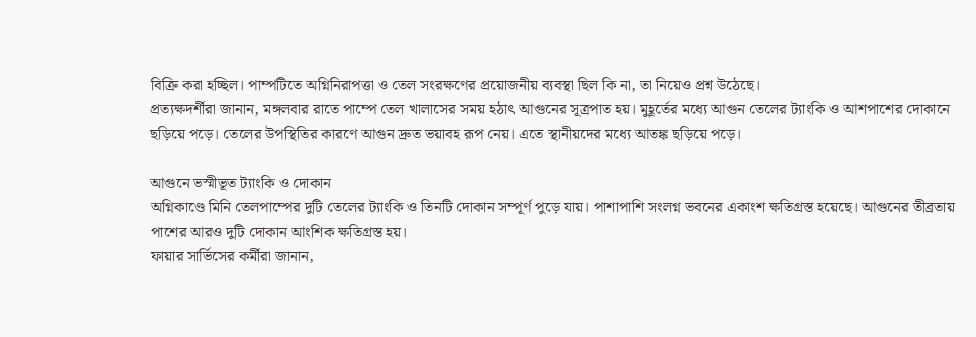বিক্রি করা হচ্ছিল। পাম্পটিতে অগ্নিনিরাপত্তা ও তেল সংরক্ষণের প্রয়োজনীয় ব্যবস্থা ছিল কি না, তা নিয়েও প্রশ্ন উঠেছে।
প্রত্যক্ষদর্শীরা জানান, মঙ্গলবার রাতে পাম্পে তেল খালাসের সময় হঠাৎ আগুনের সূত্রপাত হয়। মুহূর্তের মধ্যে আগুন তেলের ট্যাংকি ও আশপাশের দোকানে ছড়িয়ে পড়ে। তেলের উপস্থিতির কারণে আগুন দ্রুত ভয়াবহ রূপ নেয়। এতে স্থানীয়দের মধ্যে আতঙ্ক ছড়িয়ে পড়ে।

আগুনে ভস্মীভূত ট্যাংকি ও দোকান
অগ্নিকাণ্ডে মিনি তেলপাম্পের দুটি তেলের ট্যাংকি ও তিনটি দোকান সম্পূর্ণ পুড়ে যায়। পাশাপাশি সংলগ্ন ভবনের একাংশ ক্ষতিগ্রস্ত হয়েছে। আগুনের তীব্রতায় পাশের আরও দুটি দোকান আংশিক ক্ষতিগ্রস্ত হয়।
ফায়ার সার্ভিসের কর্মীরা জানান,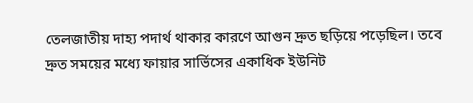তেলজাতীয় দাহ্য পদার্থ থাকার কারণে আগুন দ্রুত ছড়িয়ে পড়েছিল। তবে দ্রুত সময়ের মধ্যে ফায়ার সার্ভিসের একাধিক ইউনিট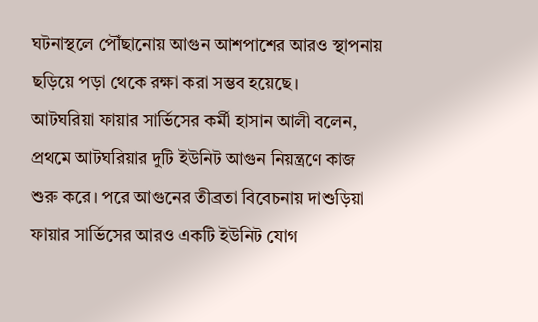ঘটনাস্থলে পৌঁছানোয় আগুন আশপাশের আরও স্থাপনায় ছড়িয়ে পড়া থেকে রক্ষা করা সম্ভব হয়েছে।
আটঘরিয়া ফায়ার সার্ভিসের কর্মী হাসান আলী বলেন, প্রথমে আটঘরিয়ার দুটি ইউনিট আগুন নিয়ন্ত্রণে কাজ শুরু করে। পরে আগুনের তীব্রতা বিবেচনায় দাশুড়িয়া ফায়ার সার্ভিসের আরও একটি ইউনিট যোগ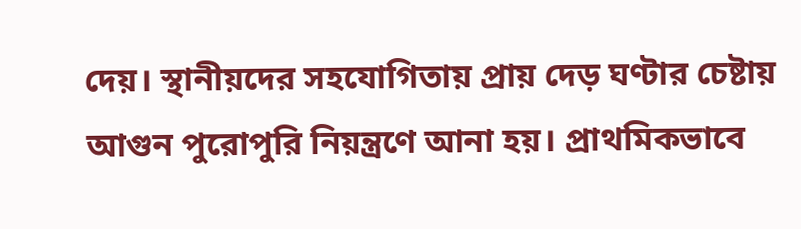দেয়। স্থানীয়দের সহযোগিতায় প্রায় দেড় ঘণ্টার চেষ্টায় আগুন পুরোপুরি নিয়ন্ত্রণে আনা হয়। প্রাথমিকভাবে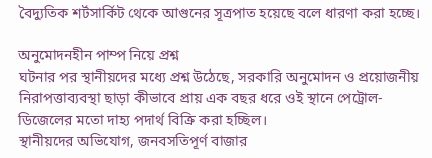বৈদ্যুতিক শর্টসার্কিট থেকে আগুনের সূত্রপাত হয়েছে বলে ধারণা করা হচ্ছে।

অনুমোদনহীন পাম্প নিয়ে প্রশ্ন
ঘটনার পর স্থানীয়দের মধ্যে প্রশ্ন উঠেছে, সরকারি অনুমোদন ও প্রয়োজনীয় নিরাপত্তাব্যবস্থা ছাড়া কীভাবে প্রায় এক বছর ধরে ওই স্থানে পেট্রোল-ডিজেলের মতো দাহ্য পদার্থ বিক্রি করা হচ্ছিল।
স্থানীয়দের অভিযোগ, জনবসতিপূর্ণ বাজার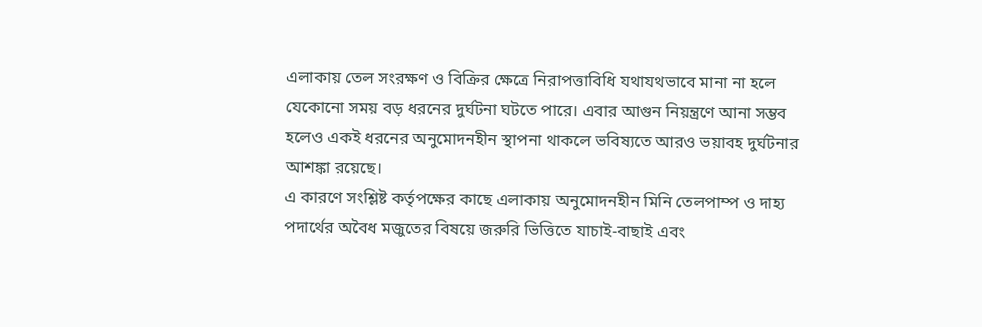এলাকায় তেল সংরক্ষণ ও বিক্রির ক্ষেত্রে নিরাপত্তাবিধি যথাযথভাবে মানা না হলে যেকোনো সময় বড় ধরনের দুর্ঘটনা ঘটতে পারে। এবার আগুন নিয়ন্ত্রণে আনা সম্ভব হলেও একই ধরনের অনুমোদনহীন স্থাপনা থাকলে ভবিষ্যতে আরও ভয়াবহ দুর্ঘটনার আশঙ্কা রয়েছে।
এ কারণে সংশ্লিষ্ট কর্তৃপক্ষের কাছে এলাকায় অনুমোদনহীন মিনি তেলপাম্প ও দাহ্য পদার্থের অবৈধ মজুতের বিষয়ে জরুরি ভিত্তিতে যাচাই-বাছাই এবং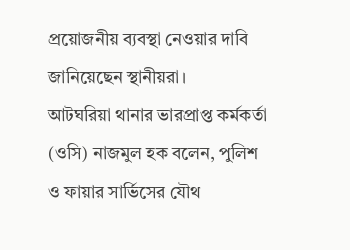প্রয়োজনীয় ব্যবস্থা নেওয়ার দাবি জানিয়েছেন স্থানীয়রা।
আটঘরিয়া থানার ভারপ্রাপ্ত কর্মকর্তা (ওসি) নাজমুল হক বলেন, পুলিশ ও ফায়ার সার্ভিসের যৌথ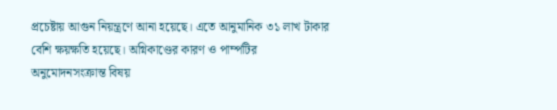প্রচেষ্টায় আগুন নিয়ন্ত্রণে আনা হয়েছে। এতে আনুমানিক ৩১ লাখ টাকার বেশি ক্ষয়ক্ষতি হয়েছে। অগ্নিকাণ্ডের কারণ ও পাম্পটির অনুমোদনসংক্রান্ত বিষয়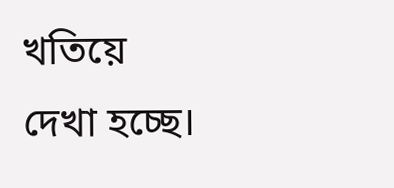খতিয়ে দেখা হচ্ছে।